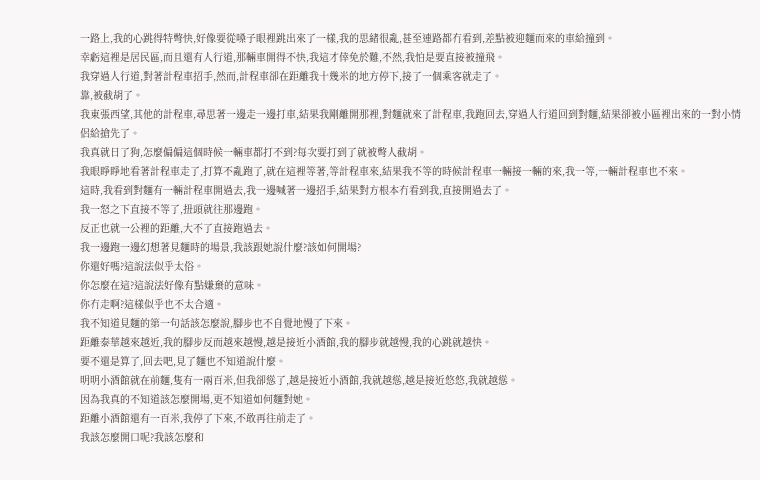一路上,我的心跳得特彆快,好像要從嗓子眼裡跳出來了一樣,我的思緒很亂,甚至連路都冇看到,差點被迎麵而來的車給撞到。
幸虧這裡是居民區,而且還有人行道,那輛車開得不快,我這才倖免於難,不然,我怕是要直接被撞飛。
我穿過人行道,對著計程車招手,然而,計程車卻在距離我十幾米的地方停下,接了一個乘客就走了。
靠,被截胡了。
我東張西望,其他的計程車,尋思著一邊走一邊打車,結果我剛離開那裡,對麵就來了計程車,我跑回去,穿過人行道回到對麵,結果卻被小區裡出來的一對小情侶給搶先了。
我真就日了狗,怎麼偏偏這個時候一輛車都打不到?每次要打到了就被彆人截胡。
我眼睜睜地看著計程車走了,打算不亂跑了,就在這裡等著,等計程車來,結果我不等的時候計程車一輛接一輛的來,我一等,一輛計程車也不來。
這時,我看到對麵有一輛計程車開過去,我一邊喊著一邊招手,結果對方根本冇看到我,直接開過去了。
我一怒之下直接不等了,扭頭就往那邊跑。
反正也就一公裡的距離,大不了直接跑過去。
我一邊跑一邊幻想著見麵時的場景,我該跟她說什麼?該如何開場?
你還好嗎?這說法似乎太俗。
你怎麼在這?這說法好像有點嫌棄的意味。
你冇走啊?這樣似乎也不太合適。
我不知道見麵的第一句話該怎麼說,腳步也不自覺地慢了下來。
距離泰華越來越近,我的腳步反而越來越慢,越是接近小酒館,我的腳步就越慢,我的心跳就越快。
要不還是算了,回去吧,見了麵也不知道說什麼。
明明小酒館就在前麵,隻有一兩百米,但我卻慫了,越是接近小酒館,我就越慫,越是接近悠悠,我就越慫。
因為我真的不知道該怎麼開場,更不知道如何麵對她。
距離小酒館還有一百米,我停了下來,不敢再往前走了。
我該怎麼開口呢?我該怎麼和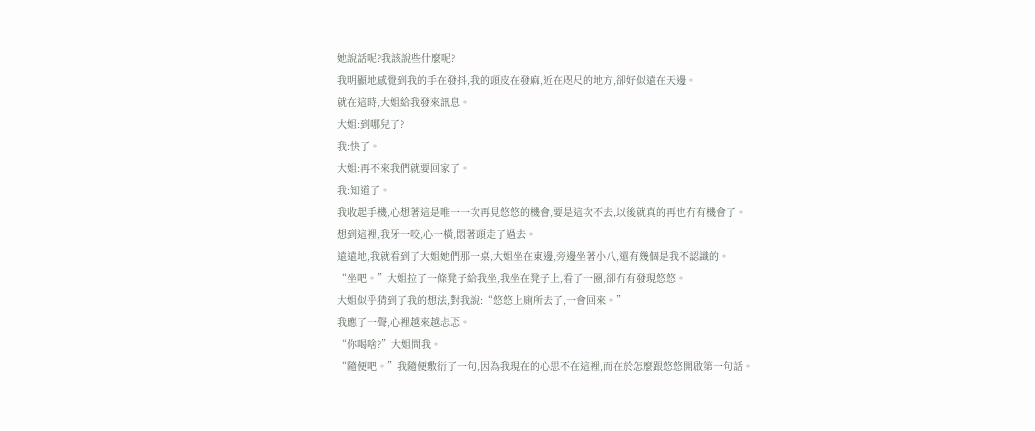她說話呢?我該說些什麼呢?
我明顯地感覺到我的手在發抖,我的頭皮在發麻,近在咫尺的地方,卻好似遠在天邊。
就在這時,大姐給我發來訊息。
大姐:到哪兒了?
我:快了。
大姐:再不來我們就要回家了。
我:知道了。
我收起手機,心想著這是唯一一次再見悠悠的機會,要是這次不去,以後就真的再也冇有機會了。
想到這裡,我牙一咬,心一橫,悶著頭走了過去。
遠遠地,我就看到了大姐她們那一桌,大姐坐在東邊,旁邊坐著小八,還有幾個是我不認識的。
“坐吧。”大姐拉了一條凳子給我坐,我坐在凳子上,看了一圈,卻冇有發現悠悠。
大姐似乎猜到了我的想法,對我說:“悠悠上廁所去了,一會回來。”
我應了一聲,心裡越來越忐忑。
“你喝啥?”大姐問我。
“隨便吧。”我隨便敷衍了一句,因為我現在的心思不在這裡,而在於怎麼跟悠悠開啟第一句話。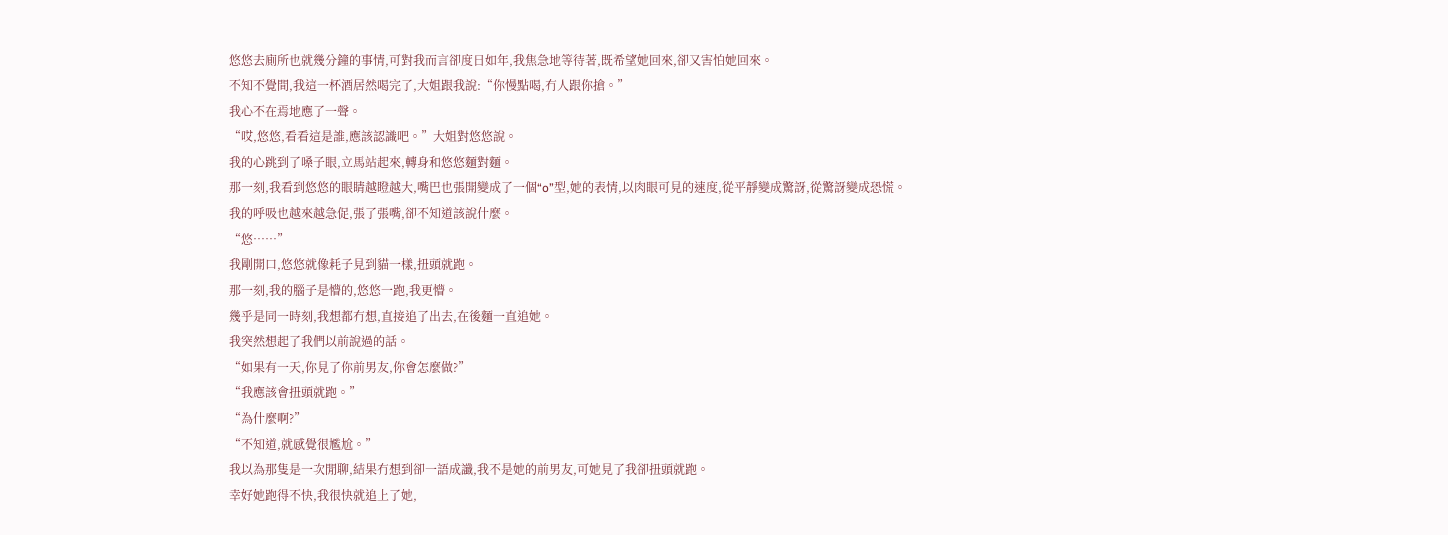悠悠去廁所也就幾分鐘的事情,可對我而言卻度日如年,我焦急地等待著,既希望她回來,卻又害怕她回來。
不知不覺間,我這一杯酒居然喝完了,大姐跟我說:“你慢點喝,冇人跟你搶。”
我心不在焉地應了一聲。
“哎,悠悠,看看這是誰,應該認識吧。”大姐對悠悠說。
我的心跳到了嗓子眼,立馬站起來,轉身和悠悠麵對麵。
那一刻,我看到悠悠的眼睛越瞪越大,嘴巴也張開變成了一個“o”型,她的表情,以肉眼可見的速度,從平靜變成驚訝,從驚訝變成恐慌。
我的呼吸也越來越急促,張了張嘴,卻不知道該說什麼。
“悠……”
我剛開口,悠悠就像耗子見到貓一樣,扭頭就跑。
那一刻,我的腦子是懵的,悠悠一跑,我更懵。
幾乎是同一時刻,我想都冇想,直接追了出去,在後麵一直追她。
我突然想起了我們以前說過的話。
“如果有一天,你見了你前男友,你會怎麼做?”
“我應該會扭頭就跑。”
“為什麼啊?”
“不知道,就感覺很尷尬。”
我以為那隻是一次閒聊,結果冇想到卻一語成讖,我不是她的前男友,可她見了我卻扭頭就跑。
幸好她跑得不快,我很快就追上了她,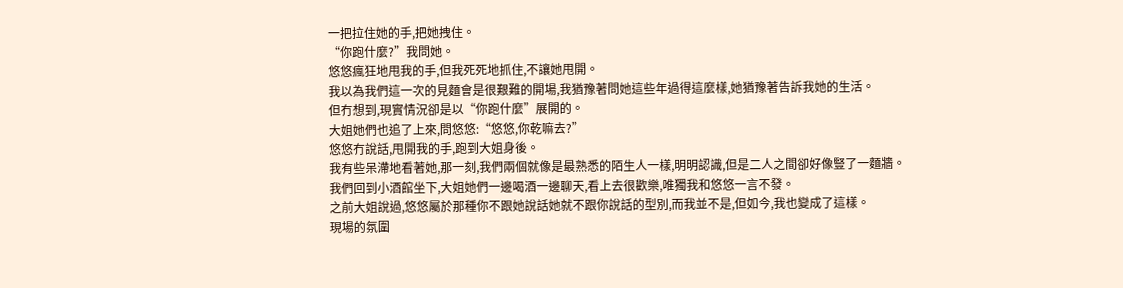一把拉住她的手,把她拽住。
“你跑什麼?”我問她。
悠悠瘋狂地甩我的手,但我死死地抓住,不讓她甩開。
我以為我們這一次的見麵會是很艱難的開場,我猶豫著問她這些年過得這麼樣,她猶豫著告訴我她的生活。
但冇想到,現實情況卻是以“你跑什麼”展開的。
大姐她們也追了上來,問悠悠:“悠悠,你乾嘛去?”
悠悠冇說話,甩開我的手,跑到大姐身後。
我有些呆滯地看著她,那一刻,我們兩個就像是最熟悉的陌生人一樣,明明認識,但是二人之間卻好像豎了一麵牆。
我們回到小酒館坐下,大姐她們一邊喝酒一邊聊天,看上去很歡樂,唯獨我和悠悠一言不發。
之前大姐說過,悠悠屬於那種你不跟她說話她就不跟你說話的型別,而我並不是,但如今,我也變成了這樣。
現場的氛圍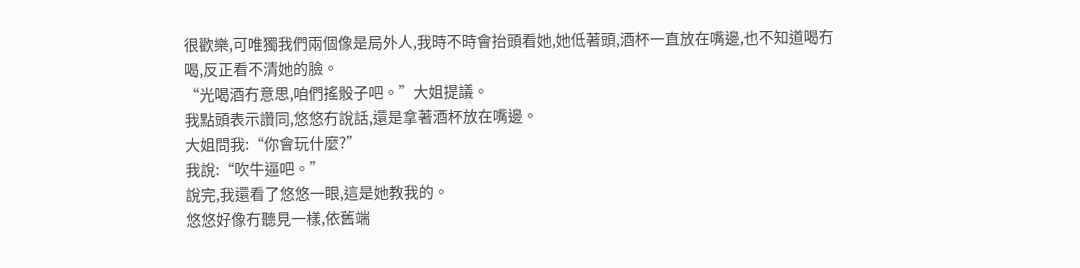很歡樂,可唯獨我們兩個像是局外人,我時不時會抬頭看她,她低著頭,酒杯一直放在嘴邊,也不知道喝冇喝,反正看不清她的臉。
“光喝酒冇意思,咱們搖骰子吧。”大姐提議。
我點頭表示讚同,悠悠冇說話,還是拿著酒杯放在嘴邊。
大姐問我:“你會玩什麼?”
我說:“吹牛逼吧。”
說完,我還看了悠悠一眼,這是她教我的。
悠悠好像冇聽見一樣,依舊端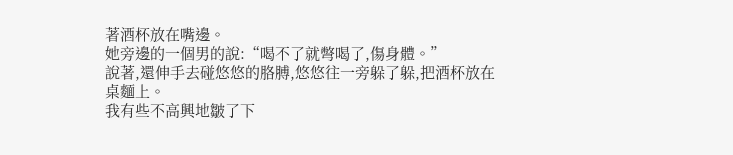著酒杯放在嘴邊。
她旁邊的一個男的說:“喝不了就彆喝了,傷身體。”
說著,還伸手去碰悠悠的胳膊,悠悠往一旁躲了躲,把酒杯放在桌麵上。
我有些不高興地皺了下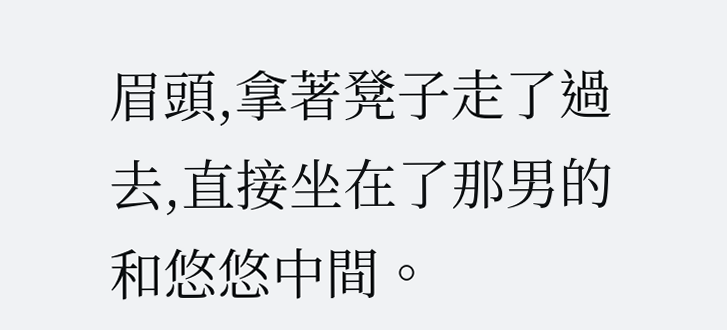眉頭,拿著凳子走了過去,直接坐在了那男的和悠悠中間。